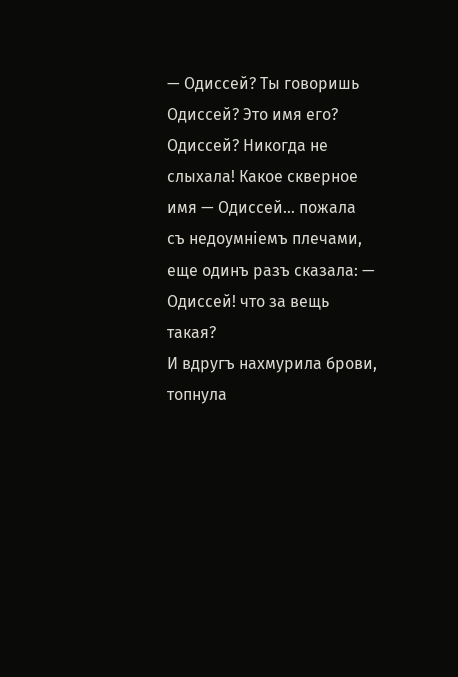— Одиссей? Ты говоришь Одиссей? Это имя его? Одиссей? Никогда не слыхала! Какое скверное имя — Одиссей… пожала съ недоумніемъ плечами, еще одинъ разъ сказала: — Одиссей! что за вещь такая?
И вдругъ нахмурила брови, топнула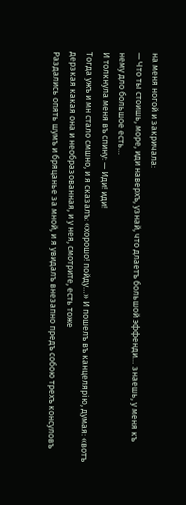на меня ногой и закричала:
— Что ты стоишь, море, иди наверхъ, узнай, что длаетъ большой эффенди… знаешь, у меня къ нему дло большое есть…
И толкнула меня въ спину: — Иди! иди!
Тогда ужъ и мн стало смшно, и я сказалъ: «хорошо! пойду…» И пошелъ въ канцелярію, думая: «вотъ дерзкая какая она и необразованная, и у нея, смотрите, есть тоже
Раздались опять шумъ и бряцанье за мной, и я увидалъ внезапно предъ собою трехъ консуловъ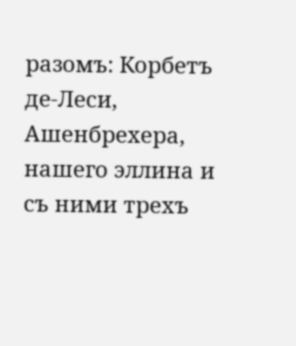разомъ: Корбетъ де-Леси, Ашенбрехера, нашего эллина и съ ними трехъ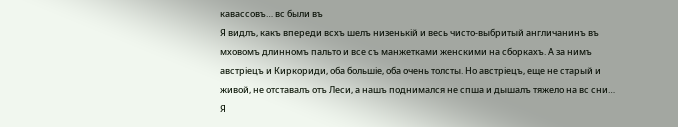кавассовъ… вс были въ
Я видлъ, какъ впереди всхъ шелъ низенькій и весь чисто-выбритый англичанинъ въ мховомъ длинномъ пальто и все съ манжетками женскими на сборкахъ. А за нимъ австріецъ и Киркориди, оба большіе, оба очень толсты. Но австріецъ, еще не старый и живой, не отставалъ отъ Леси, а нашъ поднимался не спша и дышалъ тяжело на вс сни…
Я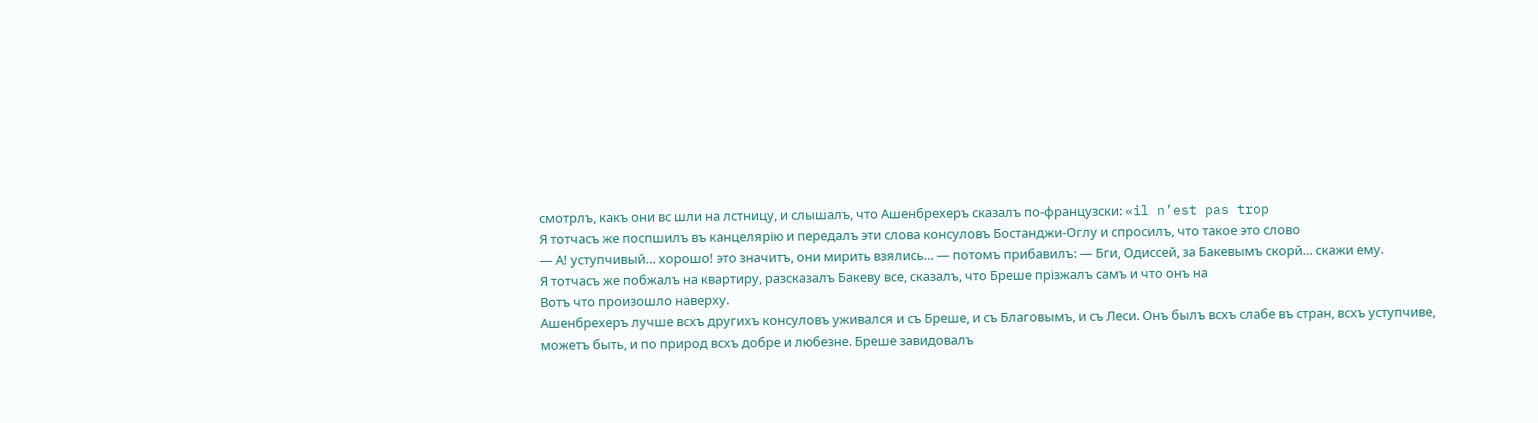смотрлъ, какъ они вс шли на лстницу, и слышалъ, что Ашенбрехеръ сказалъ по-французски: «il n’est pas trop
Я тотчасъ же поспшилъ въ канцелярію и передалъ эти слова консуловъ Бостанджи-Оглу и спросилъ, что такое это слово
— А! уступчивый… хорошо! это значитъ, они мирить взялись… — потомъ прибавилъ: — Бги, Одиссей, за Бакевымъ скорй… скажи ему.
Я тотчасъ же побжалъ на квартиру, разсказалъ Бакеву все, сказалъ, что Бреше прізжалъ самъ и что онъ на
Вотъ что произошло наверху.
Ашенбрехеръ лучше всхъ другихъ консуловъ уживался и съ Бреше, и съ Благовымъ, и съ Леси. Онъ былъ всхъ слабе въ стран, всхъ уступчиве, можетъ быть, и по природ всхъ добре и любезне. Бреше завидовалъ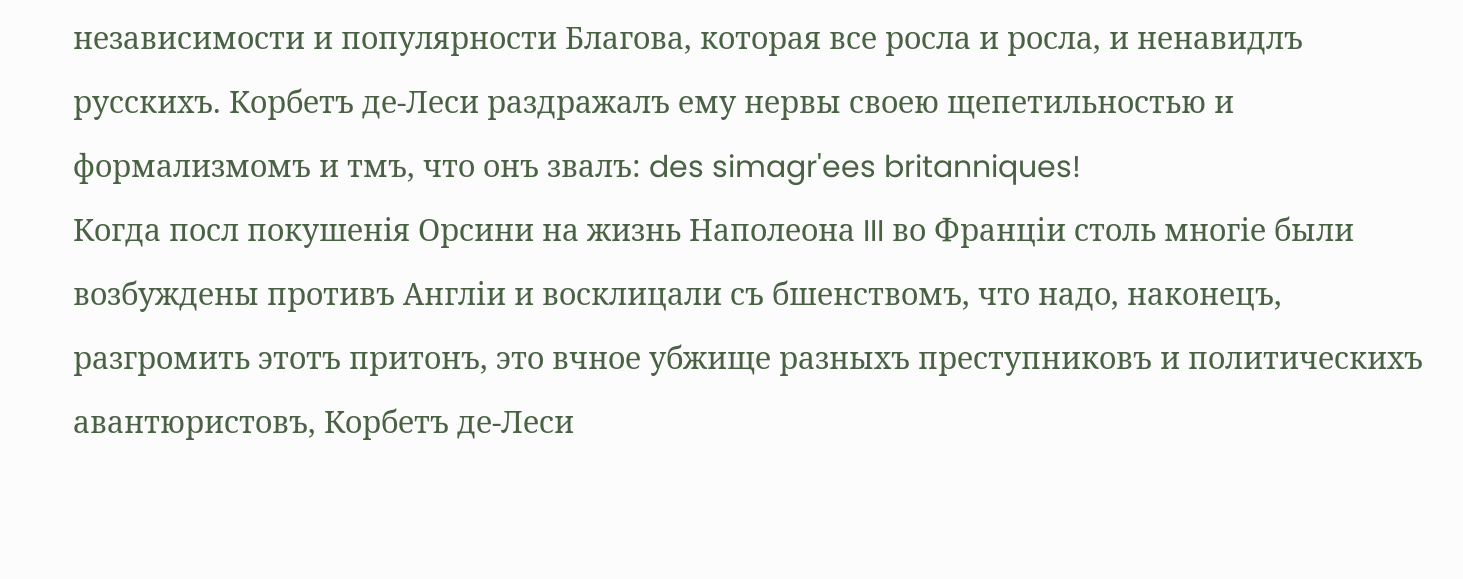независимости и популярности Благова, которая все росла и росла, и ненавидлъ русскихъ. Корбетъ де-Леси раздражалъ ему нервы своею щепетильностью и формализмомъ и тмъ, что онъ звалъ: des simagr'ees britanniques!
Когда посл покушенія Орсини на жизнь Наполеона III во Франціи столь многіе были возбуждены противъ Англіи и восклицали съ бшенствомъ, что надо, наконецъ, разгромить этотъ притонъ, это вчное убжище разныхъ преступниковъ и политическихъ авантюристовъ, Корбетъ де-Леси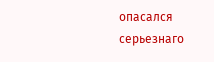опасался серьезнаго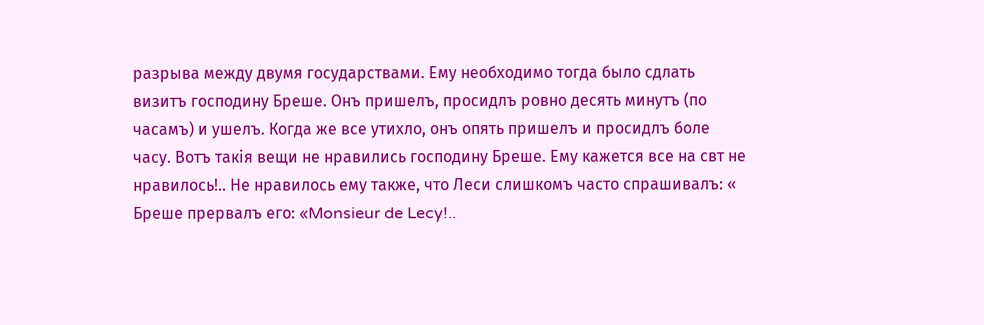разрыва между двумя государствами. Ему необходимо тогда было сдлать визитъ господину Бреше. Онъ пришелъ, просидлъ ровно десять минутъ (по часамъ) и ушелъ. Когда же все утихло, онъ опять пришелъ и просидлъ боле часу. Вотъ такія вещи не нравились господину Бреше. Ему кажется все на свт не нравилось!.. Не нравилось ему также, что Леси слишкомъ часто спрашивалъ: «
Бреше прервалъ его: «Monsieur de Lecy!..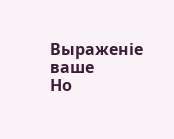Выраженіе ваше
Но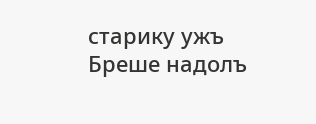старику ужъ Бреше надолъ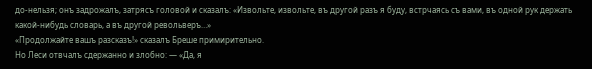до-нельзя; онъ задрожалъ, затрясъ головой и сказалъ: «Извольте, извольте, въ другой разъ я буду, встрчаясь съ вами, въ одной рук держать какой-нибудь словарь, а въ другой револьверъ…»
«Продолжайте вашъ разсказъ!» сказалъ Бреше примирительно.
Но Леси отвчалъ сдержанно и злобно: — «Да, я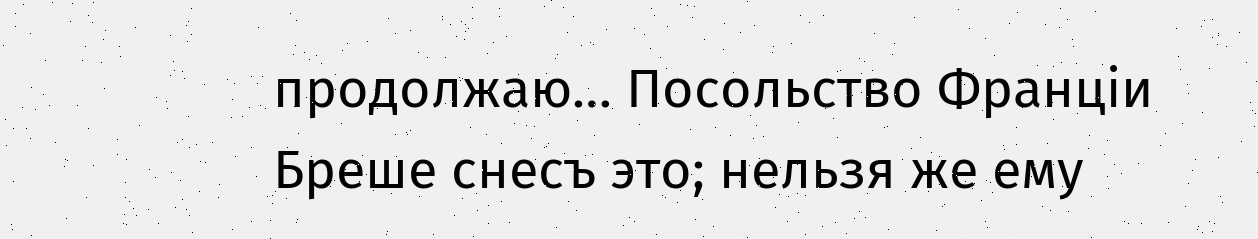продолжаю… Посольство Франціи
Бреше снесъ это; нельзя же ему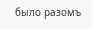было разомъ